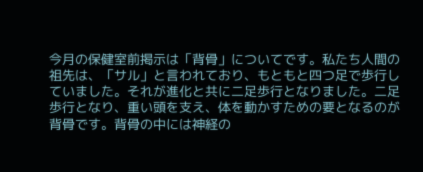今月の保健室前掲示は「背骨」についてです。私たち人間の祖先は、「サル」と言われており、もともと四つ足で歩行していました。それが進化と共に二足歩行となりました。二足歩行となり、重い頭を支え、体を動かすための要となるのが背骨です。背骨の中には神経の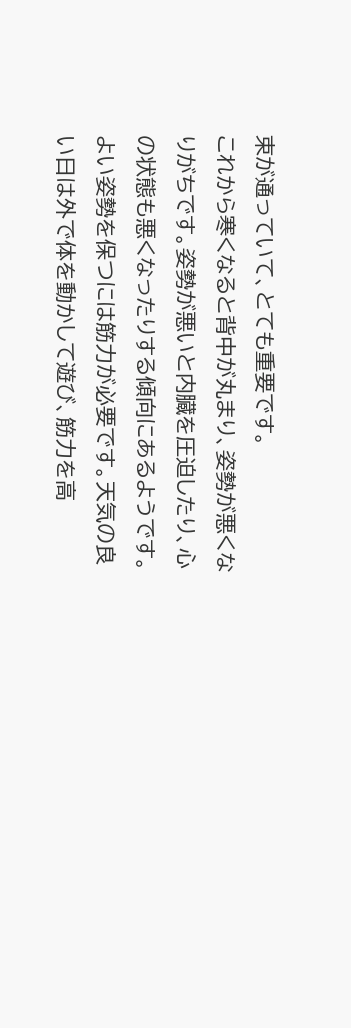束が通っていて、とても重要です。
これから寒くなると背中が丸まり、姿勢が悪くなりがちです。姿勢が悪いと内臓を圧迫したり、心の状態も悪くなったりする傾向にあるようです。よい姿勢を保つには筋力が必要です。天気の良い日は外で体を動かして遊び、筋力を高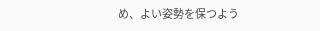め、よい姿勢を保つよう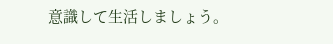意識して生活しましょう。